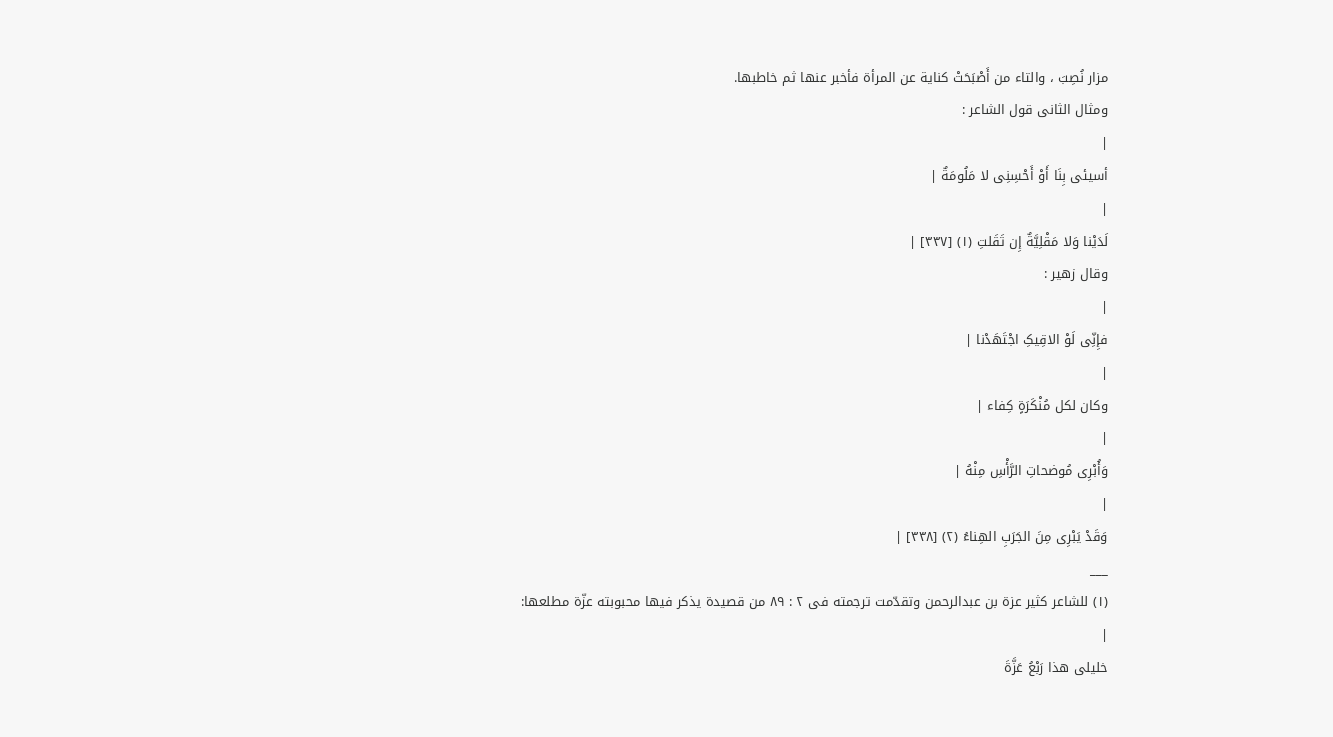مزار نُصِبَ ، والتاء من أَصْبَحَتْ کنایة عن المرأة فأخبر عنها ثم خاطبها.
ومثال الثانی قول الشاعر :
|
أسیئی بِنَا أَوْ أَحْسِنِی لا مَلُومَةٌ |
|
لَدَیْنا وَلا مَقْلِیَّةٌ إِن تَقَلتِ (١) [٣٣٧] |
وقال زهیر :
|
فإِنِّی لَوْ الاقِیکِ اجْتَهَدْنا |
|
وکان لکل مُنْکَرَةٍ کِفاء |
|
وَأُبْرِى مُوضحاتِ الرَّأْسِ مِنْهُ |
|
وَقَدْ یَبْرِی مِنَ الجَرَبِ الهِناءُ (٢) [٣٣٨] |
___
(١) للشاعر کثیر عزة بن عبدالرحمن وتقدّمت ترجمته فی ٢ : ٨٩ من قصیدة یذکر فیها محبوبته عزّة مطلعها:
|
خلیلی هذا رَبْعُ عَزَّةَ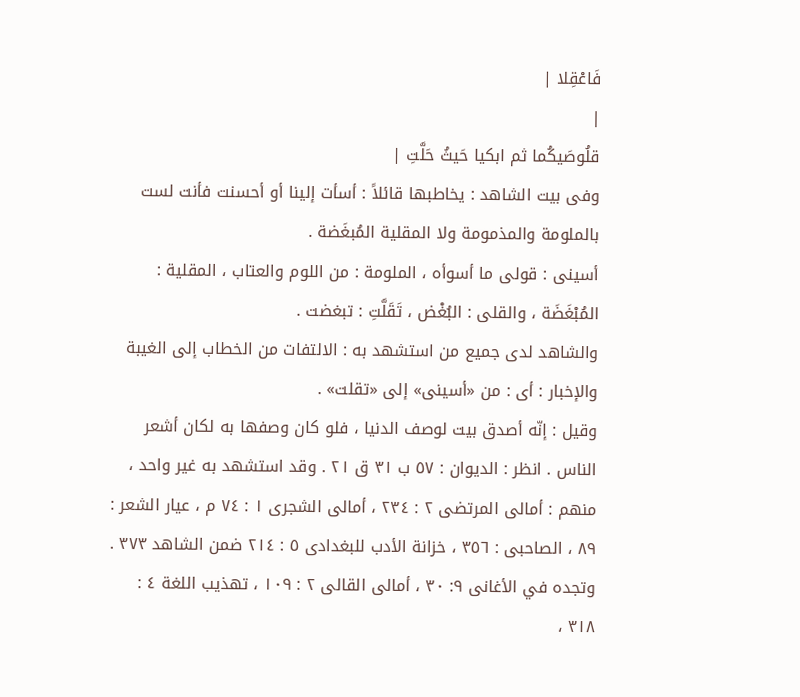فَاعْقِلا |
|
قلُوصَیکُما ثم ابکیا حَیثُ حَلَّتِ |
وفی بیت الشاهد : یخاطبها قائلاً : أسأت إلینا أو أحسنت فأنت لست بالملومة والمذمومة ولا المقلیة المُبغَضة .
أسینی : قولی ما أسوأه ، الملومة : من اللوم والعتاب ، المقلیة : المُبْغَضَة ، والقلى : البُغْض ، تَقَلَّتِ : تبغضت .
والشاهد لدى جمیع من استشهد به : الالتفات من الخطاب إلى الغیبة والإخبار : أی : من «أسینی» إلى «تقلت» .
وقیل : إنّه أصدق بیت لوصف الدنیا ، فلو کان وصفها به لکان أشعر الناس . انظر : الدیوان : ٥٧ ب ٣١ ق ٢١ . وقد استشهد به غیر واحد ، منهم : أمالی المرتضى ٢ : ٢٣٤ ، أمالی الشجری ١ : ٧٤ م ، عیار الشعر : ٨٩ ، الصاحبی : ٣٥٦ ، خزانة الأدب للبغدادی ٥ : ٢١٤ ضمن الشاهد ٣٧٣ . وتجده في الأغانی ٩: ٣٠ ، أمالی القالی ٢ : ١٠٩ ، تهذیب اللغة ٤ : ٣١٨ ،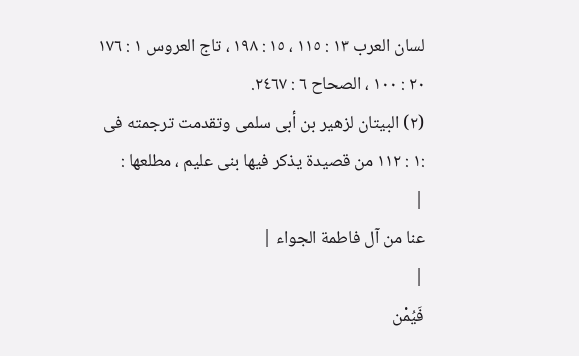لسان العرب ١٣ : ١١٥ ، ١٥ : ١٩٨ ، تاج العروس ١ : ١٧٦ ٢٠ : ١٠٠ ، الصحاح ٦ : ٢٤٦٧.
(٢) البیتان لزهیر بن أبی سلمى وتقدمت ترجمته فی :١ : ١١٢ من قصیدة یذکر فیها بنی علیم ، مطلعها :
|
عنا من آل فاطمة الجواء |
|
فَیُمْن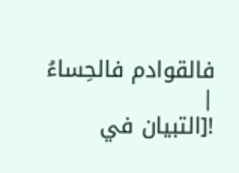فالقوادم فالحِساءُ |
![التبيان في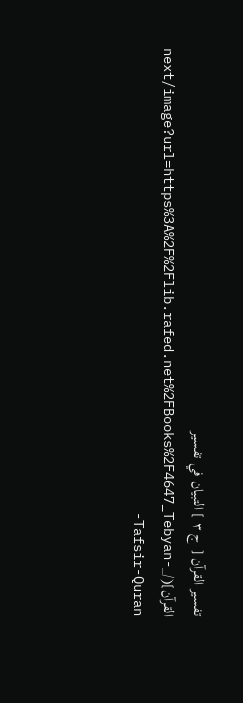تفسير القرآن [ ج ٣ ] التبيان في تفسير القرآن](/_next/image?url=https%3A%2F%2Flib.rafed.net%2FBooks%2F4647_Tebyan-Tafsir-Quran-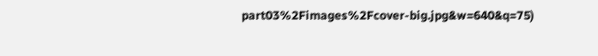part03%2Fimages%2Fcover-big.jpg&w=640&q=75)